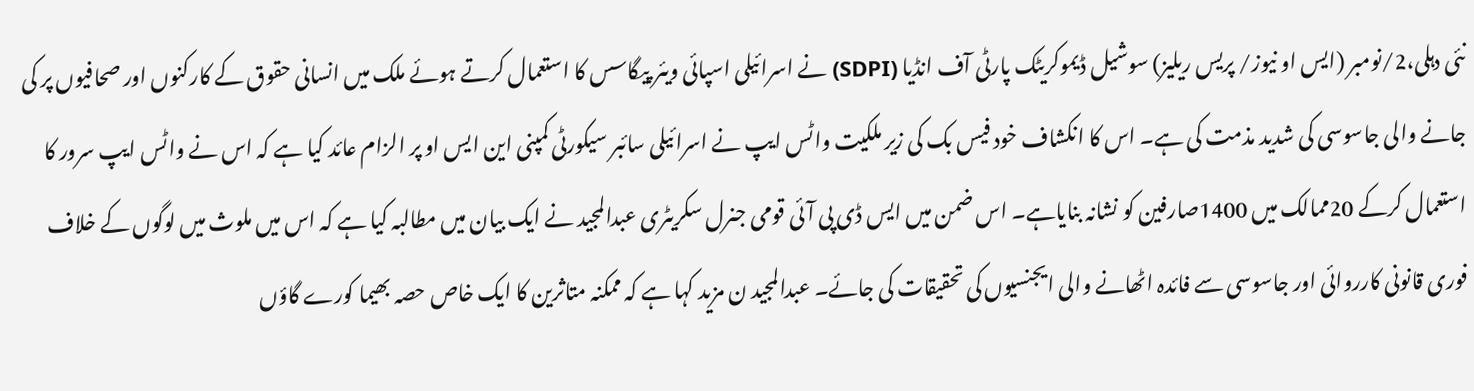نئی دہلی،2/نومبر (ایس او نیوز/ پریس ریلیز) سوشیل ڈیموکریٹک پارٹی آف انڈیا (SDPI) نے اسرائیلی اسپائی ویئر پیگاسس کا استعمال کرتے ہوئے ملک میں انسانی حقوق کے کارکنوں اور صحافیوں پر کی جانے والی جاسوسی کی شدید مذمت کی ہے۔ اس کا انکشاف خود فیس بک کی زیر ملکیت واٹس ایپ نے اسرائیلی سائبر سیکورٹی کمپنی این ایس او پر الزام عائد کیا ہے کہ اس نے واٹس ایپ سرور کا استعمال کرکے 20ممالک میں 1400صارفین کو نشانہ بنایاہے۔ اس ضمن میں ایس ڈی پی آئی قومی جنرل سکریٹری عبدالمجید نے ایک بیان میں مطالبہ کیا ہے کہ اس میں ملوث میں لوگوں کے خلاف فوری قانونی کارروائی اور جاسوسی سے فائدہ اٹھانے والی ایجنسیوں کی تحقیقات کی جائے۔ عبدالمجید ن مزید کہا ہے کہ ممکنہ متاثرین کا ایک خاص حصہ بھیما کورے گاؤں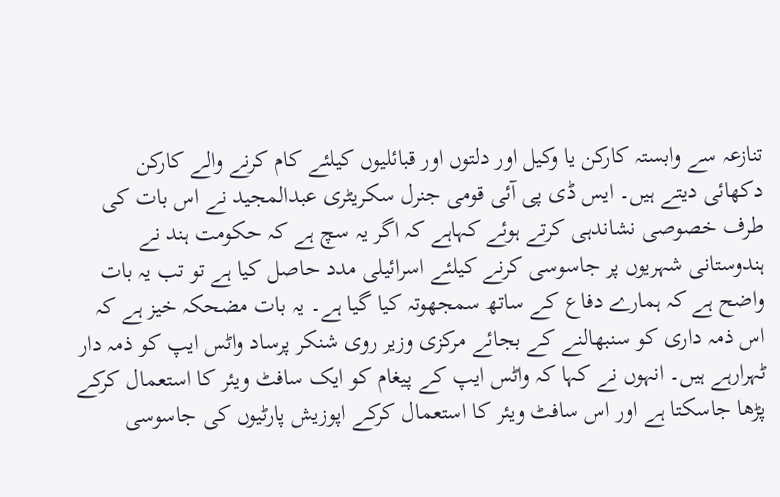تنازعہ سے وابستہ کارکن یا وکیل اور دلتوں اور قبائلیوں کیلئے کام کرنے والے کارکن دکھائی دیتے ہیں۔ ایس ڈی پی آئی قومی جنرل سکریٹری عبدالمجید نے اس بات کی طرف خصوصی نشاندہی کرتے ہوئے کہاہے کہ اگر یہ سچ ہے کہ حکومت ہند نے ہندوستانی شہریوں پر جاسوسی کرنے کیلئے اسرائیلی مدد حاصل کیا ہے تو تب یہ بات واضح ہے کہ ہمارے دفاع کے ساتھ سمجھوتہ کیا گیا ہے۔ یہ بات مضحکہ خیز ہے کہ اس ذمہ داری کو سنبھالنے کے بجائے مرکزی وزیر روی شنکر پرساد واٹس ایپ کو ذمہ دار ٹہرارہے ہیں۔ انہوں نے کہا کہ واٹس ایپ کے پیغام کو ایک سافٹ ویئر کا استعمال کرکے پڑھا جاسکتا ہے اور اس سافٹ ویئر کا استعمال کرکے اپوزیش پارٹیوں کی جاسوسی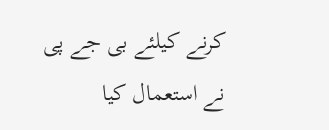کرنے کیلئے بی جے پی نے استعمال کیا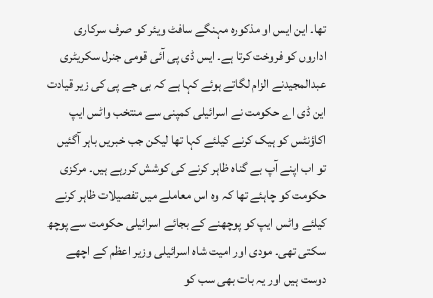تھا۔ این ایس او مذکورہ مہنگے سافٹ ویئر کو صرف سرکاری اداروں کو فروخت کرتا ہے۔ ایس ڈی پی آئی قومی جنرل سکریٹری عبدالمجیدنے الزام لگاتے ہوئے کہا ہے کہ بی جے پی کی زیر قیادت این ڈی اے حکومت نے اسرائیلی کمپنی سے منتخب واٹس ایپ اکاؤنٹس کو ہیک کرنے کیلئے کہا تھا لیکن جب خبریں باہر آگئیں تو اب اپنے آپ بے گناہ ظاہر کرنے کی کوشش کررہے ہیں۔ مرکزی حکومت کو چاہئے تھا کہ وہ اس معاملے میں تفصیلات ظاہر کرنے کیلئے واٹس ایپ کو پوچھنے کے بجائے اسرائیلی حکومت سے پوچھ سکتی تھی۔ مودی اور امیت شاہ اسرائیلی وزیر اعظم کے اچھے دوست ہیں اور یہ بات بھی سب کو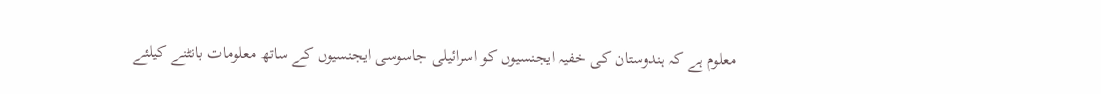معلوم ہے کہ ہندوستان کی خفیہ ایجنسیوں کو اسرائیلی جاسوسی ایجنسیوں کے ساتھ معلومات بانٹنے کیلئے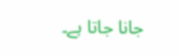جانا جاتا ہے۔